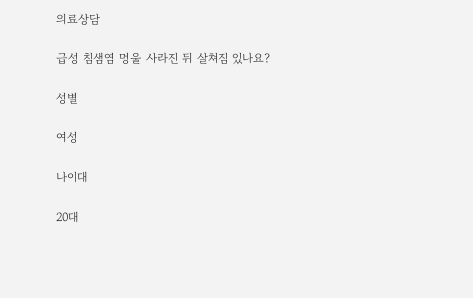의료상담

급성 침샘염 멍울 사라진 뒤 살쳐짐 있나요?

성별

여성

나이대

20대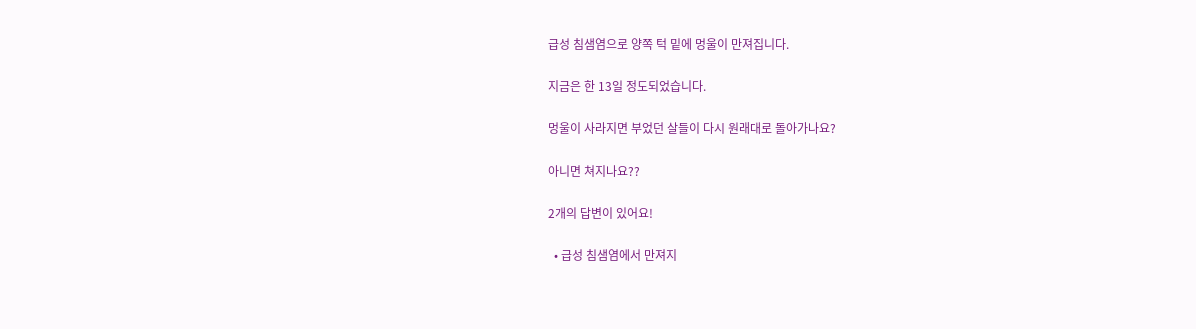급성 침샘염으로 양쪽 턱 밑에 멍울이 만져집니다.

지금은 한 13일 정도되었습니다.

멍울이 사라지면 부었던 살들이 다시 원래대로 돌아가나요?

아니면 쳐지나요??

2개의 답변이 있어요!

  • 급성 침샘염에서 만져지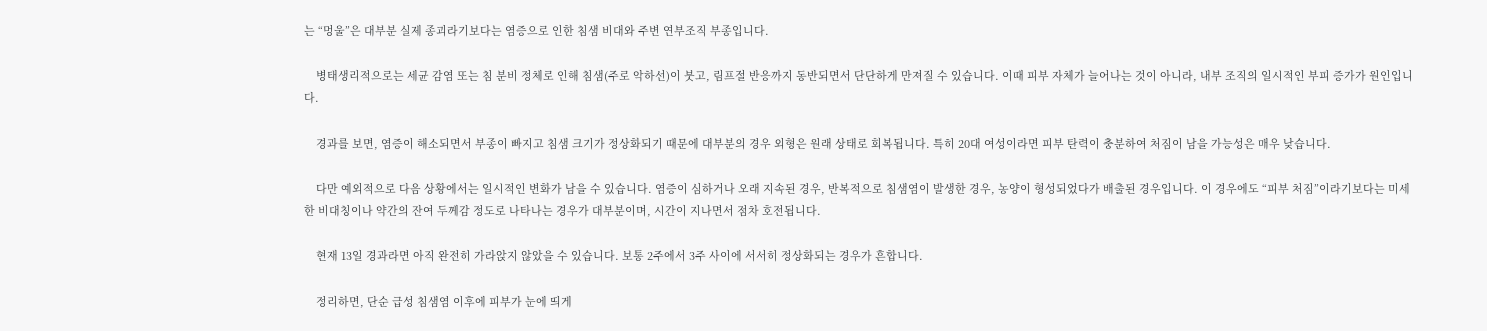는 “멍울”은 대부분 실제 종괴라기보다는 염증으로 인한 침샘 비대와 주변 연부조직 부종입니다.

    병태생리적으로는 세균 감염 또는 침 분비 정체로 인해 침샘(주로 악하선)이 붓고, 림프절 반응까지 동반되면서 단단하게 만져질 수 있습니다. 이때 피부 자체가 늘어나는 것이 아니라, 내부 조직의 일시적인 부피 증가가 원인입니다.

    경과를 보면, 염증이 해소되면서 부종이 빠지고 침샘 크기가 정상화되기 때문에 대부분의 경우 외형은 원래 상태로 회복됩니다. 특히 20대 여성이라면 피부 탄력이 충분하여 처짐이 남을 가능성은 매우 낮습니다.

    다만 예외적으로 다음 상황에서는 일시적인 변화가 남을 수 있습니다. 염증이 심하거나 오래 지속된 경우, 반복적으로 침샘염이 발생한 경우, 농양이 형성되었다가 배출된 경우입니다. 이 경우에도 “피부 처짐”이라기보다는 미세한 비대칭이나 약간의 잔여 두께감 정도로 나타나는 경우가 대부분이며, 시간이 지나면서 점차 호전됩니다.

    현재 13일 경과라면 아직 완전히 가라앉지 않았을 수 있습니다. 보통 2주에서 3주 사이에 서서히 정상화되는 경우가 흔합니다.

    정리하면, 단순 급성 침샘염 이후에 피부가 눈에 띄게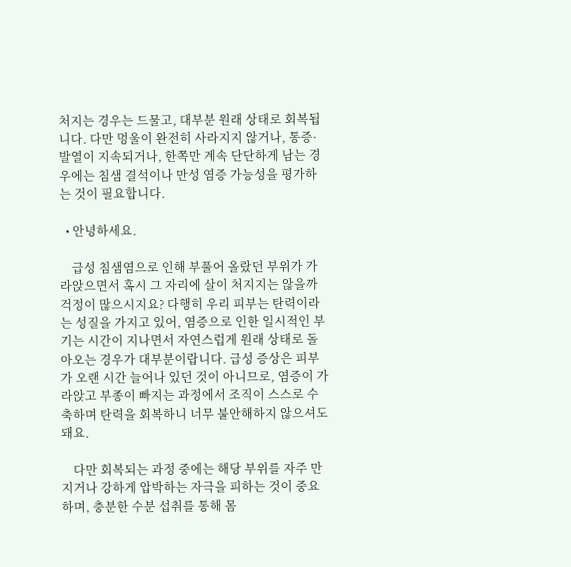처지는 경우는 드물고, 대부분 원래 상태로 회복됩니다. 다만 멍울이 완전히 사라지지 않거나, 통증·발열이 지속되거나, 한쪽만 계속 단단하게 남는 경우에는 침샘 결석이나 만성 염증 가능성을 평가하는 것이 필요합니다.

  • 안녕하세요.

    급성 침샘염으로 인해 부풀어 올랐던 부위가 가라앉으면서 혹시 그 자리에 살이 처지지는 않을까 걱정이 많으시지요? 다행히 우리 피부는 탄력이라는 성질을 가지고 있어, 염증으로 인한 일시적인 부기는 시간이 지나면서 자연스럽게 원래 상태로 돌아오는 경우가 대부분이랍니다. 급성 증상은 피부가 오랜 시간 늘어나 있던 것이 아니므로, 염증이 가라앉고 부종이 빠지는 과정에서 조직이 스스로 수축하며 탄력을 회복하니 너무 불안해하지 않으셔도 돼요.

    다만 회복되는 과정 중에는 해당 부위를 자주 만지거나 강하게 압박하는 자극을 피하는 것이 중요하며, 충분한 수분 섭취를 통해 몸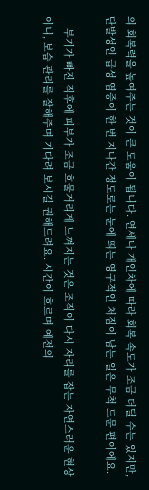의 회복력을 높여주는 것이 큰 도움이 됩니다. 연세나 개인차에 따라 회복 속도가 조금 더딜 수는 있지만, 단발성인 급성 염증이 한 번 지나간 정도로는 눈에 띄는 영구적인 처짐이 남는 일은 무척 드문 편이에요.

    부기가 빠진 직후에 피부가 조금 흐물거리게 느껴지는 것은 조직이 다시 자리를 잡는 자연스러운 현상이니, 보습 관리를 잘해주며 기다려 보시길 권해드려요. 시간이 흐르며 예전의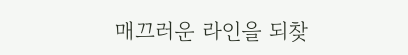매끄러운 라인을 되찾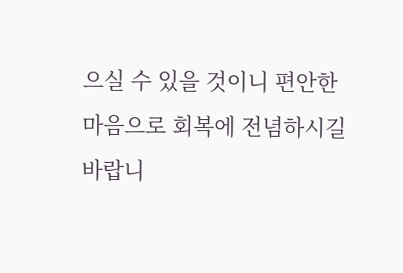으실 수 있을 것이니 편안한 마음으로 회복에 전념하시길 바랍니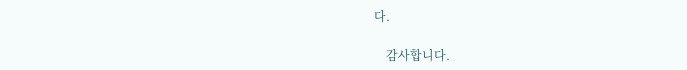다.

    감사합니다.